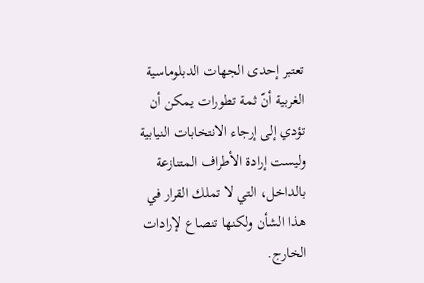تعتبر إحدى الجهات الدبلوماسية الغربية أنّ ثمة تطورات يمكن أن تؤدي إلى إرجاء الانتخابات النيابية وليست إرادة الأطراف المتنازعة بالداخل، التي لا تملك القرار في هذا الشأن ولكنها تنصاع لإرادات الخارج.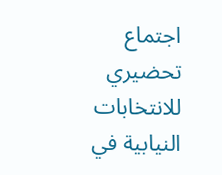اجتماع تحضيري للانتخابات النيابية في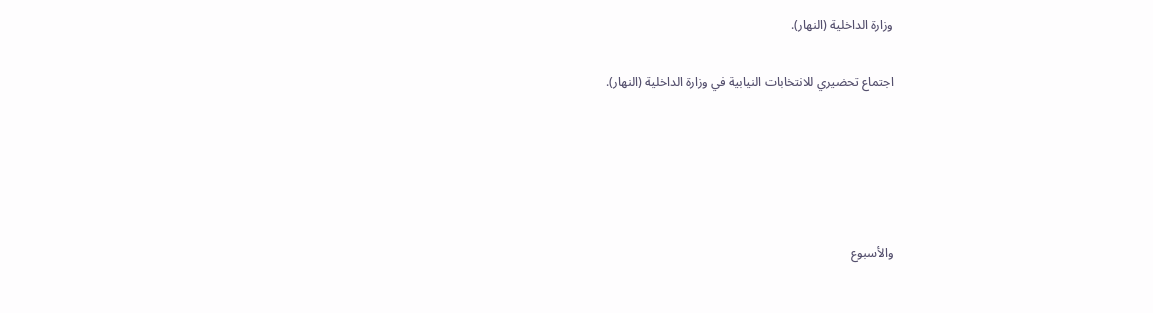وزارة الداخلية (النهار).

اجتماع تحضيري للانتخابات النيابية في وزارة الداخلية (النهار).





والأسبوع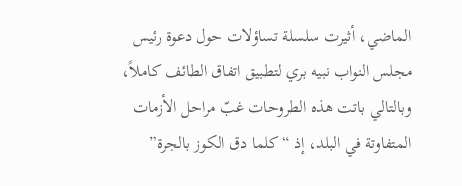الماضي، أثيرت سلسلة تساؤلات حول دعوة رئيس مجلس النواب نبيه بري لتطبيق اتفاق الطائف كاملاً، وبالتالي باتت هذه الطروحات غبّ مراحل الأزمات المتفاوتة في البلد، إذ “كلما دق الكوز بالجرة”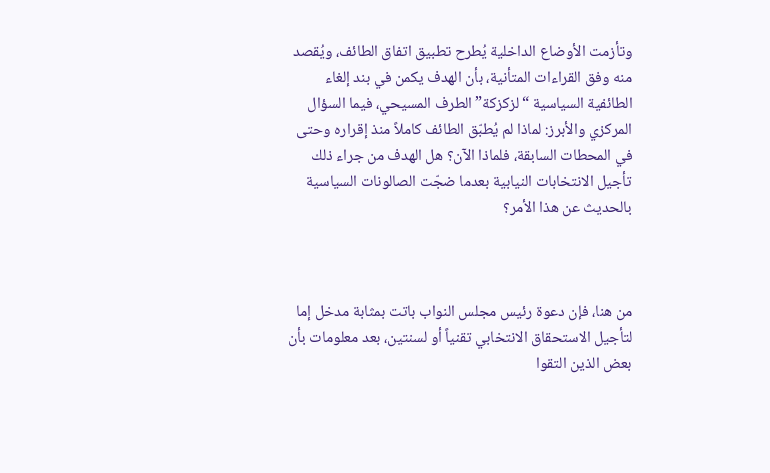وتأزمت الأوضاع الداخلية يُطرح تطبيق اتفاق الطائف، ويُقصد منه وفق القراءات المتأنية، بأن الهدف يكمن في بند إلغاء الطائفية السياسية “لزكزكة” الطرف المسيحي، فيما السؤال المركزي والأبرز: لماذا لم يُطبّق الطائف كاملاً منذ إقراره وحتى في المحطات السابقة، فلماذا الآن؟ هل الهدف من جراء ذلك تأجيل الانتخابات النيابية بعدما ضجّت الصالونات السياسية بالحديث عن هذا الأمر؟



من هنا، فإن دعوة رئيس مجلس النواب باتت بمثابة مدخل إما لتأجيل الاستحقاق الانتخابي تقنياً أو لسنتين، بعد معلومات بأن بعض الذين التقوا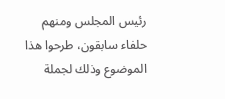رئيس المجلس ومنهم حلفاء سابقون، طرحوا هذا الموضوع وذلك لجملة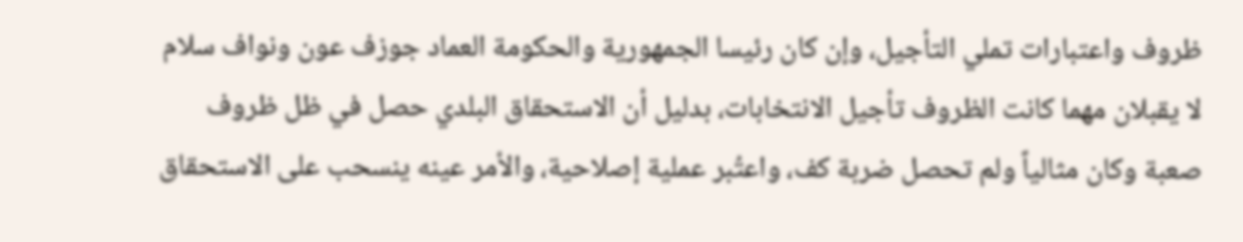ظروف واعتبارات تملي التأجيل، وإن كان رئيسا الجمهورية والحكومة العماد جوزف عون ونواف سلام لا يقبلان مهما كانت الظروف تأجيل الانتخابات، بدليل أن الاستحقاق البلدي حصل في ظل ظروف صعبة وكان مثالياً ولم تحصل ضربة كف، واعتُبر عملية إصلاحية، والأمر عينه ينسحب على الاستحقاق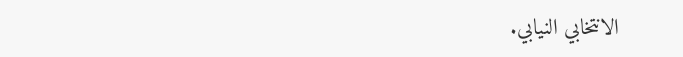الانتخابي النيابي.